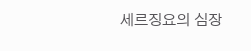세르징요의 심장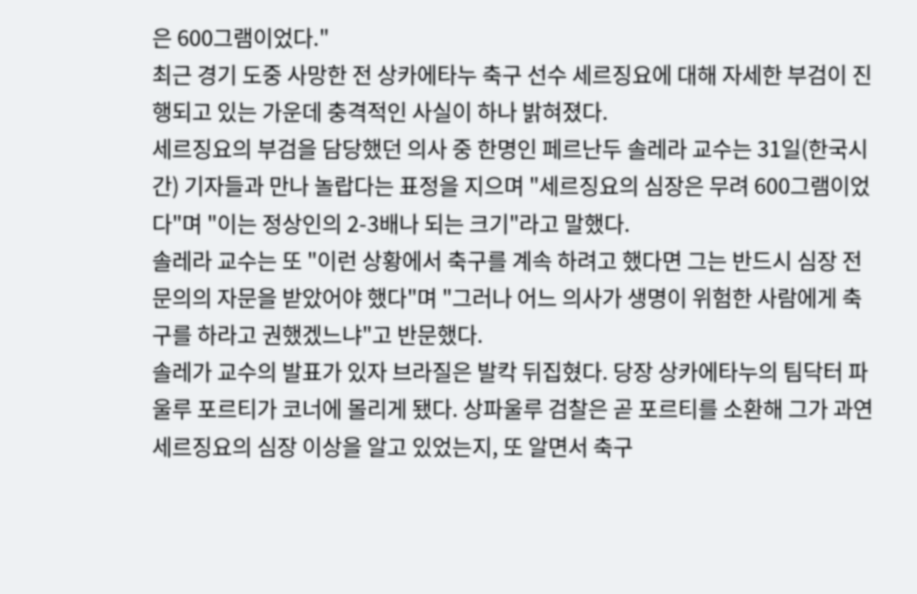은 600그램이었다."
최근 경기 도중 사망한 전 상카에타누 축구 선수 세르징요에 대해 자세한 부검이 진행되고 있는 가운데 충격적인 사실이 하나 밝혀졌다.
세르징요의 부검을 담당했던 의사 중 한명인 페르난두 솔레라 교수는 31일(한국시간) 기자들과 만나 놀랍다는 표정을 지으며 "세르징요의 심장은 무려 600그램이었다"며 "이는 정상인의 2-3배나 되는 크기"라고 말했다.
솔레라 교수는 또 "이런 상황에서 축구를 계속 하려고 했다면 그는 반드시 심장 전문의의 자문을 받았어야 했다"며 "그러나 어느 의사가 생명이 위험한 사람에게 축구를 하라고 권했겠느냐"고 반문했다.
솔레가 교수의 발표가 있자 브라질은 발칵 뒤집혔다. 당장 상카에타누의 팀닥터 파울루 포르티가 코너에 몰리게 됐다. 상파울루 검찰은 곧 포르티를 소환해 그가 과연 세르징요의 심장 이상을 알고 있었는지, 또 알면서 축구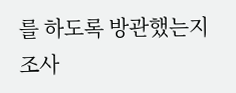를 하도록 방관했는지 조사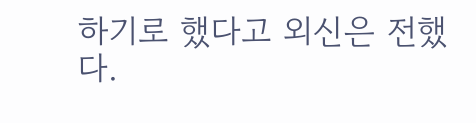하기로 했다고 외신은 전했다.